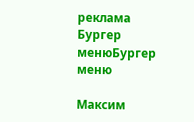реклама
Бургер менюБургер меню

Максим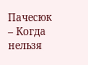Пачесюк – Когда нельзя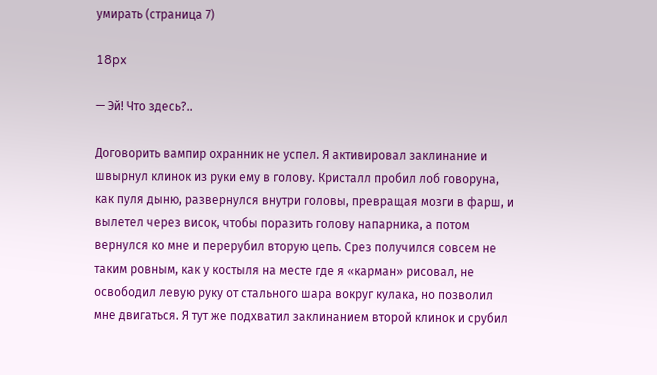умирать (страница 7)

18px

— Эй! Что здесь?..

Договорить вампир охранник не успел. Я активировал заклинание и швырнул клинок из руки ему в голову. Кристалл пробил лоб говоруна, как пуля дыню, развернулся внутри головы, превращая мозги в фарш, и вылетел через висок, чтобы поразить голову напарника, а потом вернулся ко мне и перерубил вторую цепь. Срез получился совсем не таким ровным, как у костыля на месте где я «карман» рисовал, не освободил левую руку от стального шара вокруг кулака, но позволил мне двигаться. Я тут же подхватил заклинанием второй клинок и срубил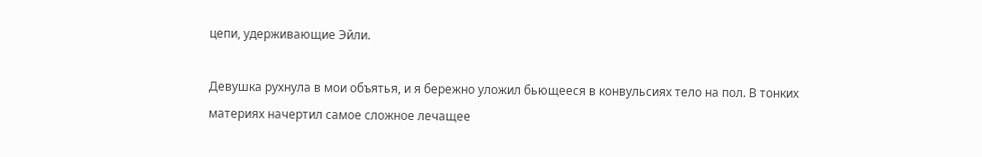цепи, удерживающие Эйли.

Девушка рухнула в мои объятья, и я бережно уложил бьющееся в конвульсиях тело на пол. В тонких материях начертил самое сложное лечащее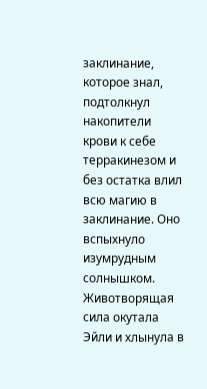заклинание, которое знал, подтолкнул накопители крови к себе терракинезом и без остатка влил всю магию в заклинание. Оно вспыхнуло изумрудным солнышком. Животворящая сила окутала Эйли и хлынула в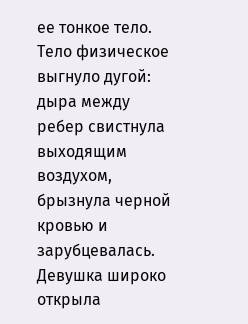ее тонкое тело. Тело физическое выгнуло дугой: дыра между ребер свистнула выходящим воздухом, брызнула черной кровью и зарубцевалась. Девушка широко открыла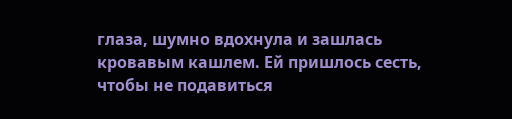глаза, шумно вдохнула и зашлась кровавым кашлем. Ей пришлось сесть, чтобы не подавиться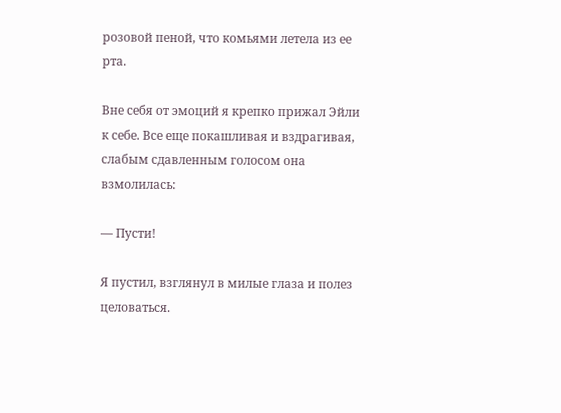розовой пеной, что комьями летела из ее рта.

Вне себя от эмоций я крепко прижал Эйли к себе. Все еще покашливая и вздрагивая, слабым сдавленным голосом она взмолилась:

— Пусти!

Я пустил, взглянул в милые глаза и полез целоваться.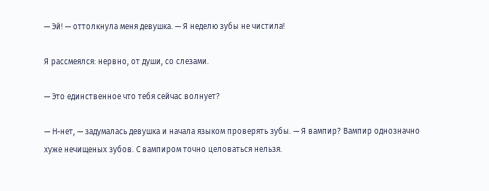— Эй! — оттолкнула меня девушка. — Я неделю зубы не чистила!

Я рассмеялся: нервно, от души, со слезами.

— Это единственное что тебя сейчас волнует?

— Н-нет, — задумалась девушка и начала языком проверять зубы. — Я вампир? Вампир однозначно хуже нечищеных зубов. С вампиром точно целоваться нельзя.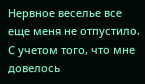Нервное веселье все еще меня не отпустило. С учетом того, что мне довелось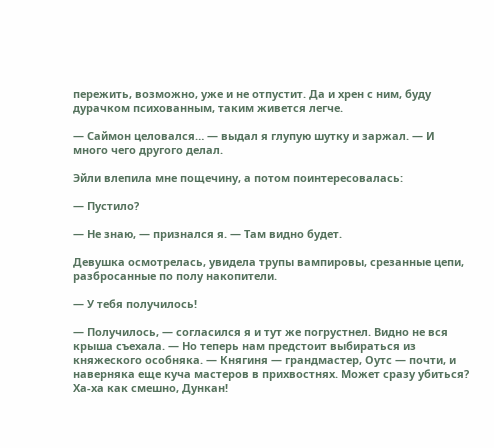пережить, возможно, уже и не отпустит. Да и хрен с ним, буду дурачком психованным, таким живется легче.

— Саймон целовался… — выдал я глупую шутку и заржал. — И много чего другого делал.

Эйли влепила мне пощечину, а потом поинтересовалась:

— Пустило?

— Не знаю, — признался я. — Там видно будет.

Девушка осмотрелась, увидела трупы вампировы, срезанные цепи, разбросанные по полу накопители.

— У тебя получилось!

— Получилось, — согласился я и тут же погрустнел. Видно не вся крыша съехала. — Но теперь нам предстоит выбираться из княжеского особняка. — Княгиня — грандмастер, Оутс — почти, и наверняка еще куча мастеров в прихвостнях. Может сразу убиться? Ха-ха как смешно, Дункан!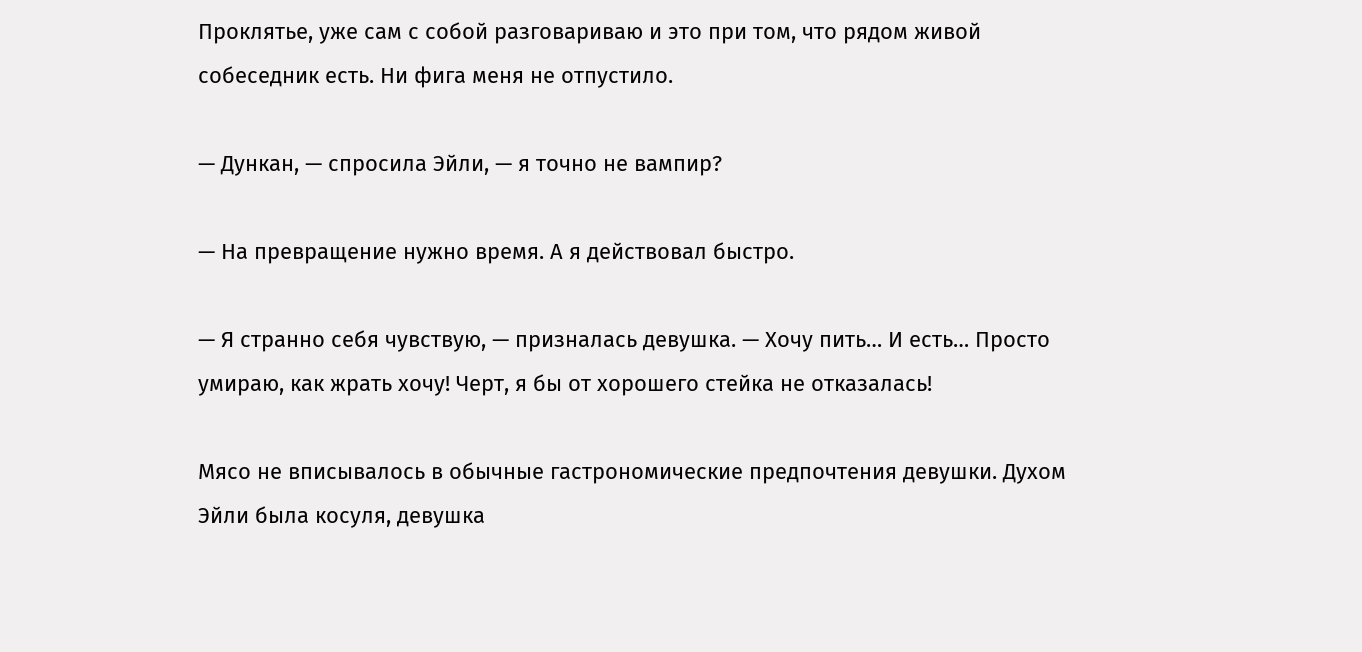Проклятье, уже сам с собой разговариваю и это при том, что рядом живой собеседник есть. Ни фига меня не отпустило.

— Дункан, — спросила Эйли, — я точно не вампир?

— На превращение нужно время. А я действовал быстро.

— Я странно себя чувствую, — призналась девушка. — Хочу пить… И есть… Просто умираю, как жрать хочу! Черт, я бы от хорошего стейка не отказалась!

Мясо не вписывалось в обычные гастрономические предпочтения девушки. Духом Эйли была косуля, девушка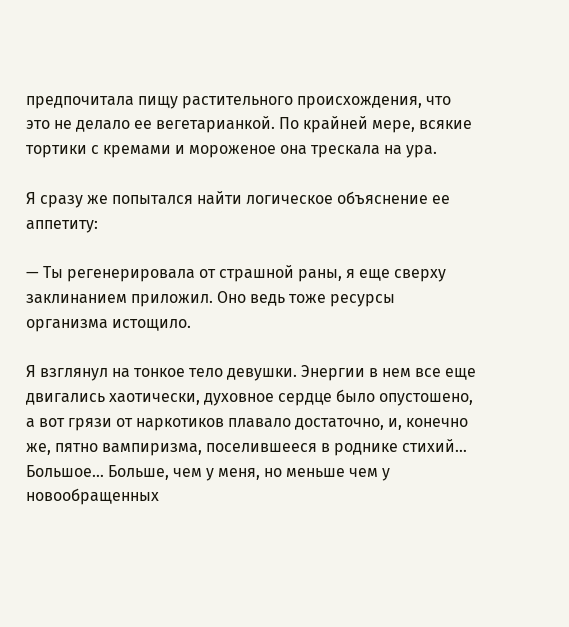предпочитала пищу растительного происхождения, что это не делало ее вегетарианкой. По крайней мере, всякие тортики с кремами и мороженое она трескала на ура.

Я сразу же попытался найти логическое объяснение ее аппетиту:

— Ты регенерировала от страшной раны, я еще сверху заклинанием приложил. Оно ведь тоже ресурсы организма истощило.

Я взглянул на тонкое тело девушки. Энергии в нем все еще двигались хаотически, духовное сердце было опустошено, а вот грязи от наркотиков плавало достаточно, и, конечно же, пятно вампиризма, поселившееся в роднике стихий… Большое… Больше, чем у меня, но меньше чем у новообращенных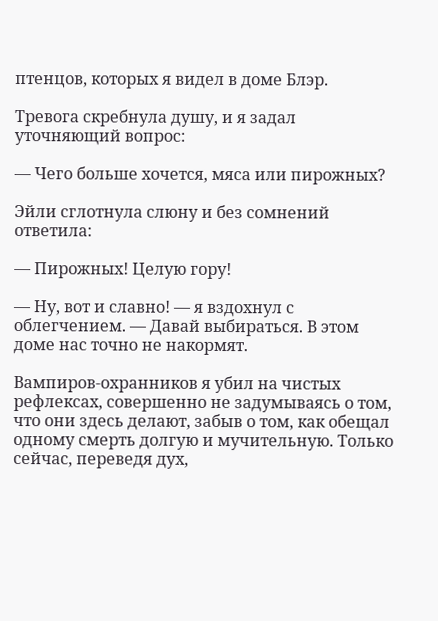птенцов, которых я видел в доме Блэр.

Тревога скребнула душу, и я задал уточняющий вопрос:

— Чего больше хочется, мяса или пирожных?

Эйли сглотнула слюну и без сомнений ответила:

— Пирожных! Целую гору!

— Ну, вот и славно! — я вздохнул с облегчением. — Давай выбираться. В этом доме нас точно не накормят.

Вампиров-охранников я убил на чистых рефлексах, совершенно не задумываясь о том, что они здесь делают, забыв о том, как обещал одному смерть долгую и мучительную. Только сейчас, переведя дух,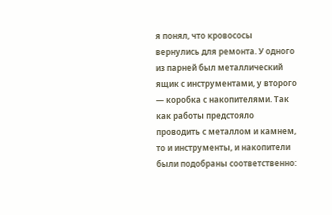я понял, что кровососы вернулись для ремонта. У одного из парней был металлический ящик с инструментами, у второго — коробка с накопителями. Так как работы предстояло проводить с металлом и камнем, то и инструменты, и накопители были подобраны соответственно: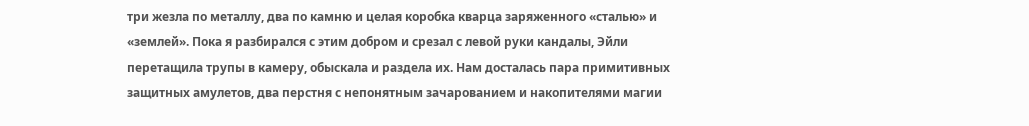три жезла по металлу, два по камню и целая коробка кварца заряженного «сталью» и «землей». Пока я разбирался с этим добром и срезал с левой руки кандалы, Эйли перетащила трупы в камеру, обыскала и раздела их. Нам досталась пара примитивных защитных амулетов, два перстня с непонятным зачарованием и накопителями магии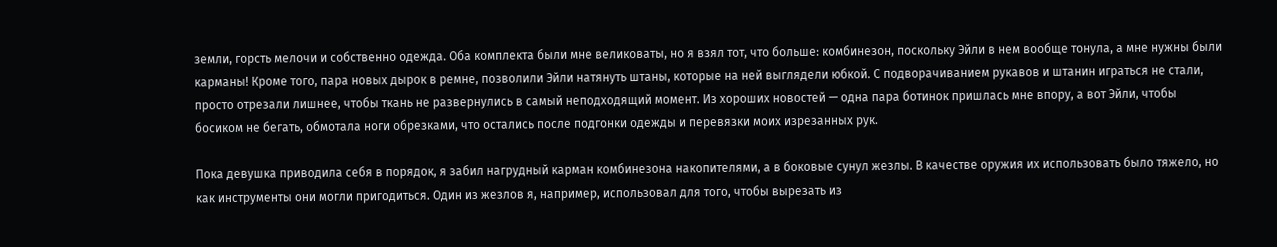земли, горсть мелочи и собственно одежда. Оба комплекта были мне великоваты, но я взял тот, что больше: комбинезон, поскольку Эйли в нем вообще тонула, а мне нужны были карманы! Кроме того, пара новых дырок в ремне, позволили Эйли натянуть штаны, которые на ней выглядели юбкой. С подворачиванием рукавов и штанин играться не стали, просто отрезали лишнее, чтобы ткань не развернулись в самый неподходящий момент. Из хороших новостей — одна пара ботинок пришлась мне впору, а вот Эйли, чтобы босиком не бегать, обмотала ноги обрезками, что остались после подгонки одежды и перевязки моих изрезанных рук.

Пока девушка приводила себя в порядок, я забил нагрудный карман комбинезона накопителями, а в боковые сунул жезлы. В качестве оружия их использовать было тяжело, но как инструменты они могли пригодиться. Один из жезлов я, например, использовал для того, чтобы вырезать из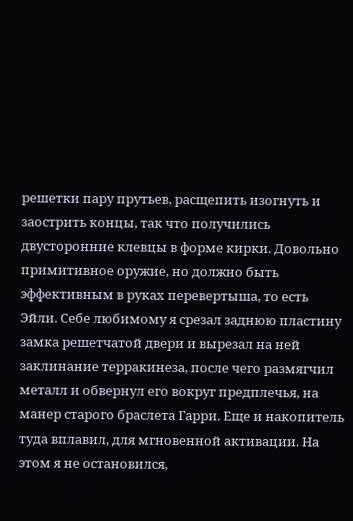решетки пару прутьев, расщепить изогнуть и заострить концы, так что получились двусторонние клевцы в форме кирки. Довольно примитивное оружие, но должно быть эффективным в руках перевертыша, то есть Эйли. Себе любимому я срезал заднюю пластину замка решетчатой двери и вырезал на ней заклинание терракинеза, после чего размягчил металл и обвернул его вокруг предплечья, на манер старого браслета Гарри. Еще и накопитель туда вплавил, для мгновенной активации. На этом я не остановился,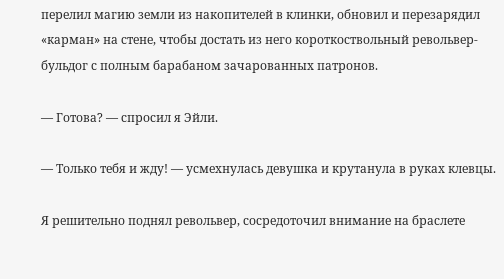перелил магию земли из накопителей в клинки, обновил и перезарядил «карман» на стене, чтобы достать из него короткоствольный револьвер-бульдог с полным барабаном зачарованных патронов.

— Готова? — спросил я Эйли.

— Только тебя и жду! — усмехнулась девушка и крутанула в руках клевцы.

Я решительно поднял револьвер, сосредоточил внимание на браслете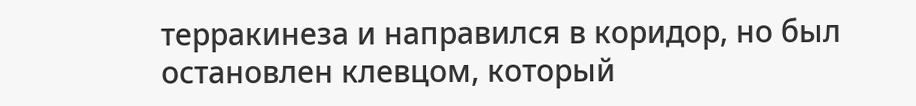терракинеза и направился в коридор, но был остановлен клевцом, который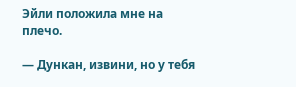Эйли положила мне на плечо.

— Дункан, извини, но у тебя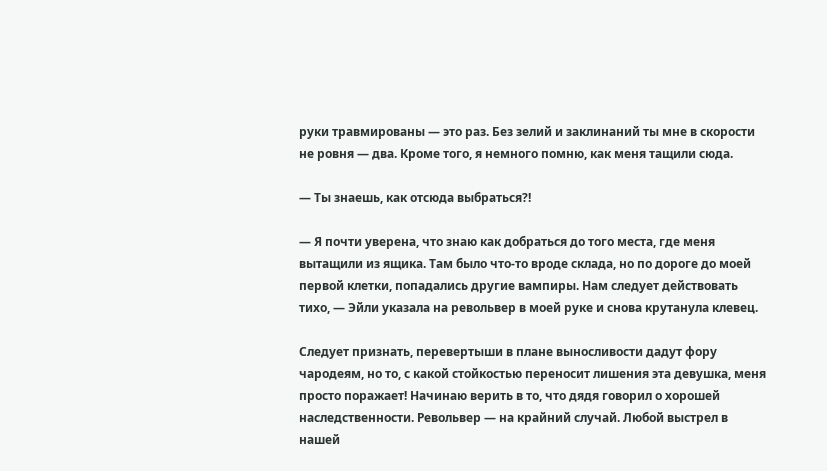руки травмированы — это раз. Без зелий и заклинаний ты мне в скорости не ровня — два. Кроме того, я немного помню, как меня тащили сюда.

— Ты знаешь, как отсюда выбраться?!

— Я почти уверена, что знаю как добраться до того места, где меня вытащили из ящика. Там было что-то вроде склада, но по дороге до моей первой клетки, попадались другие вампиры. Нам следует действовать тихо, — Эйли указала на револьвер в моей руке и снова крутанула клевец.

Следует признать, перевертыши в плане выносливости дадут фору чародеям, но то, с какой стойкостью переносит лишения эта девушка, меня просто поражает! Начинаю верить в то, что дядя говорил о хорошей наследственности. Револьвер — на крайний случай. Любой выстрел в нашей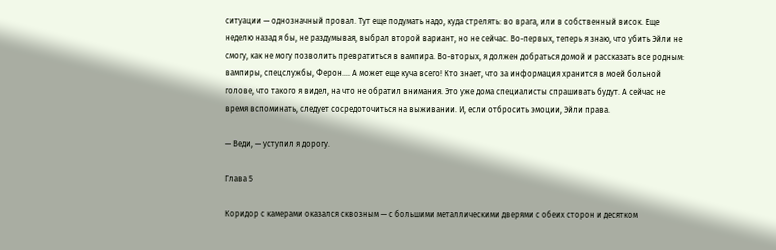ситуации — однозначный провал. Тут еще подумать надо, куда стрелять: во врага, или в собственный висок. Еще неделю назад я бы, не раздумывая, выбрал второй вариант, но не сейчас. Во-первых, теперь я знаю, что убить Эйли не смогу, как не могу позволить превратиться в вампира. Во-вторых, я должен добраться домой и рассказать все родным: вампиры, спецслужбы, Ферон.… А может еще куча всего! Кто знает, что за информация хранится в моей больной голове, что такого я видел, на что не обратил внимания. Это уже дома специалисты спрашивать будут. А сейчас не время вспоминать, следует сосредоточиться на выживании. И, если отбросить эмоции, Эйли права.

— Веди, — уступил я дорогу.

Глава 5

Коридор с камерами оказался сквозным — с большими металлическими дверями с обеих сторон и десятком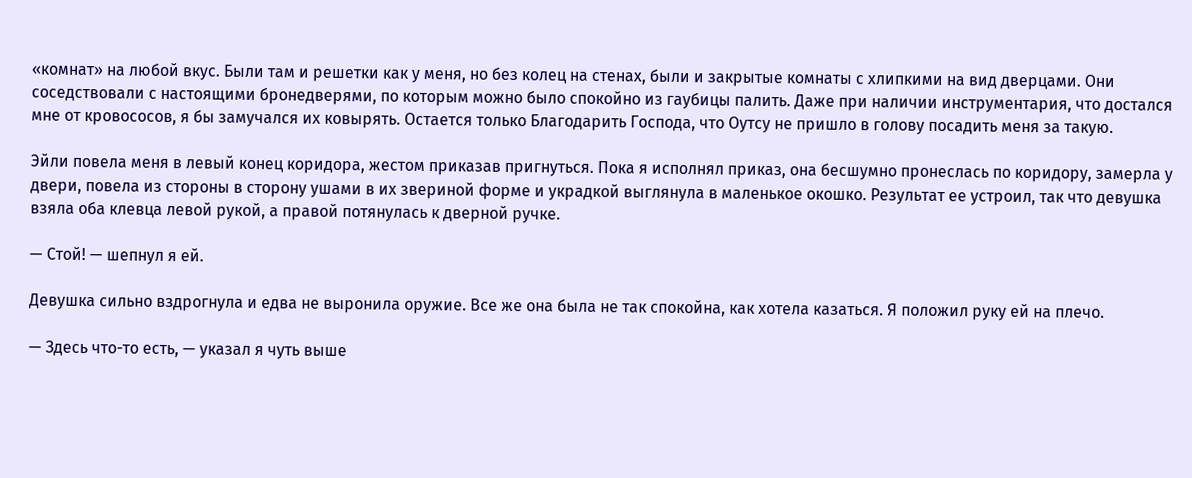«комнат» на любой вкус. Были там и решетки как у меня, но без колец на стенах, были и закрытые комнаты с хлипкими на вид дверцами. Они соседствовали с настоящими бронедверями, по которым можно было спокойно из гаубицы палить. Даже при наличии инструментария, что достался мне от кровососов, я бы замучался их ковырять. Остается только Благодарить Господа, что Оутсу не пришло в голову посадить меня за такую.

Эйли повела меня в левый конец коридора, жестом приказав пригнуться. Пока я исполнял приказ, она бесшумно пронеслась по коридору, замерла у двери, повела из стороны в сторону ушами в их звериной форме и украдкой выглянула в маленькое окошко. Результат ее устроил, так что девушка взяла оба клевца левой рукой, а правой потянулась к дверной ручке.

— Стой! — шепнул я ей.

Девушка сильно вздрогнула и едва не выронила оружие. Все же она была не так спокойна, как хотела казаться. Я положил руку ей на плечо.

— Здесь что-то есть, — указал я чуть выше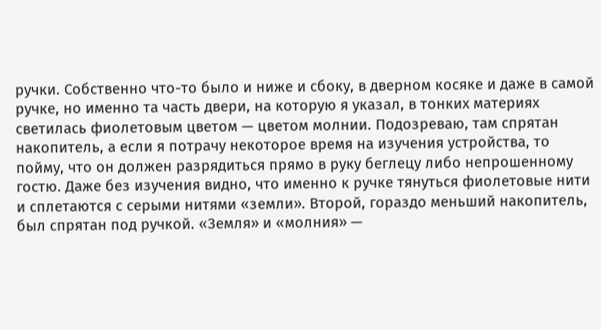ручки. Собственно что-то было и ниже и сбоку, в дверном косяке и даже в самой ручке, но именно та часть двери, на которую я указал, в тонких материях светилась фиолетовым цветом — цветом молнии. Подозреваю, там спрятан накопитель, а если я потрачу некоторое время на изучения устройства, то пойму, что он должен разрядиться прямо в руку беглецу либо непрошенному гостю. Даже без изучения видно, что именно к ручке тянуться фиолетовые нити и сплетаются с серыми нитями «земли». Второй, гораздо меньший накопитель, был спрятан под ручкой. «Земля» и «молния» —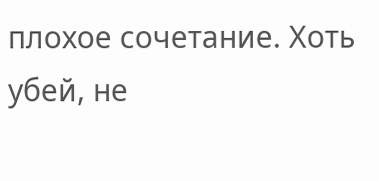плохое сочетание. Хоть убей, не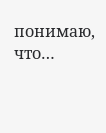понимаю, что…